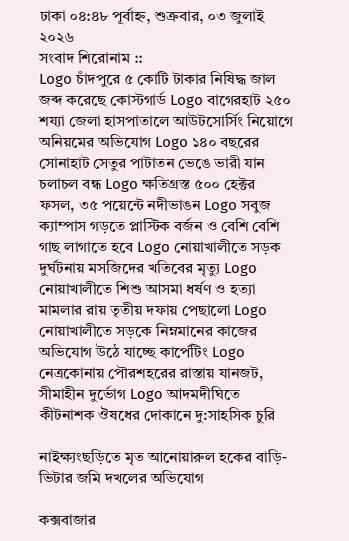ঢাকা ০৪:৪৮ পূর্বাহ্ন, শুক্রবার, ০৩ জুলাই ২০২৬
সংবাদ শিরোনাম ::
Logo চাঁদপুরে ৫ কোটি টাকার নিষিদ্ধ জাল জব্দ করেছে কোস্টগার্ড Logo বাগেরহাট ২৫০ শয্যা জেলা হাসপাতালে আউটসোর্সিং নিয়োগে অনিয়মের অভিযোগ Logo ১৪০ বছরের সোনাহাট সেতুর পাটাতন ভেঙে ভারী যান চলাচল বন্ধ Logo ক্ষতিগ্রস্ত ৫০০ হেক্টর ফসল, ৩৫ পয়েন্টে নদীভাঙন Logo সবুজ ক্যাম্পাস গড়তে প্লাস্টিক বর্জন ও বেশি বেশি গাছ লাগাতে হবে Logo নোয়াখালীতে সড়ক দুর্ঘটনায় মসজিদের খতিবের মৃত্যু Logo নোয়াখালীতে শিশু আসমা ধর্ষণ ও হত্যা মামলার রায় তৃতীয় দফায় পেছালো Logo নোয়াখালীতে সড়কে নিম্নমানের কাজের অভিযোগ উঠে যাচ্ছে কার্পেটিং Logo নেত্রকোনায় পৌরশহরের রাস্তায় যানজট, সীমাহীন দুর্ভোগ Logo আদমদীঘিতে কীটনাশক ঔষধের দোকানে দু:সাহসিক চুরি

নাইক্ষ্যংছড়িতে মৃত আনোয়ারুল হকের বাড়ি-ভিটার জমি দখলের অভিযোগ

কক্সবাজার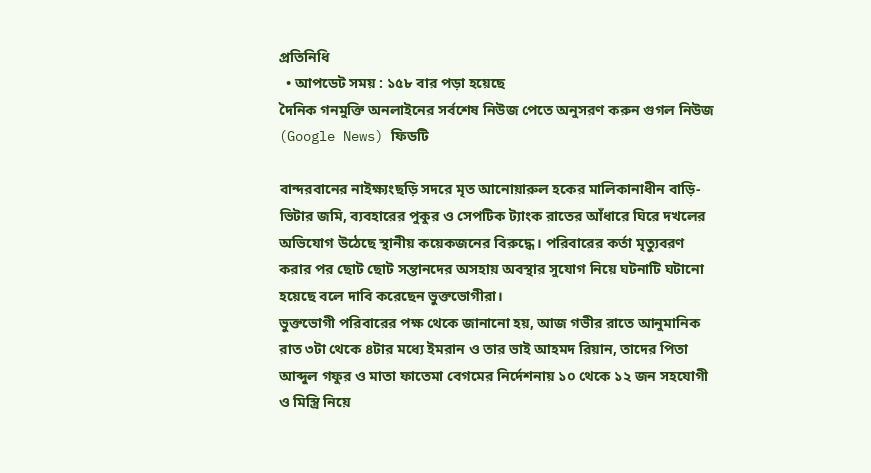প্রতিনিধি
  • আপডেট সময় : ১৫৮ বার পড়া হয়েছে
দৈনিক গনমুক্তি অনলাইনের সর্বশেষ নিউজ পেতে অনুসরণ করুন গুগল নিউজ (Google News) ফিডটি

বান্দরবানের নাইক্ষ্যংছড়ি সদরে মৃত আনোয়ারুল হকের মালিকানাধীন বাড়ি-ভিটার জমি, ব্যবহারের পুকুর ও সেপটিক ট্যাংক রাতের আঁধারে ঘিরে দখলের অভিযোগ উঠেছে স্থানীয় কয়েকজনের বিরুদ্ধে। পরিবারের কর্তা মৃত্যুবরণ করার পর ছোট ছোট সন্তানদের অসহায় অবস্থার সুযোগ নিয়ে ঘটনাটি ঘটানো হয়েছে বলে দাবি করেছেন ভুক্তভোগীরা।
ভুক্তভোগী পরিবারের পক্ষ থেকে জানানো হয়, আজ গভীর রাতে আনুমানিক রাত ৩টা থেকে ৪টার মধ্যে ইমরান ও তার ভাই আহমদ রিয়ান, তাদের পিতা আব্দুল গফুর ও মাতা ফাতেমা বেগমের নির্দেশনায় ১০ থেকে ১২ জন সহযোগী ও মিস্ত্রি নিয়ে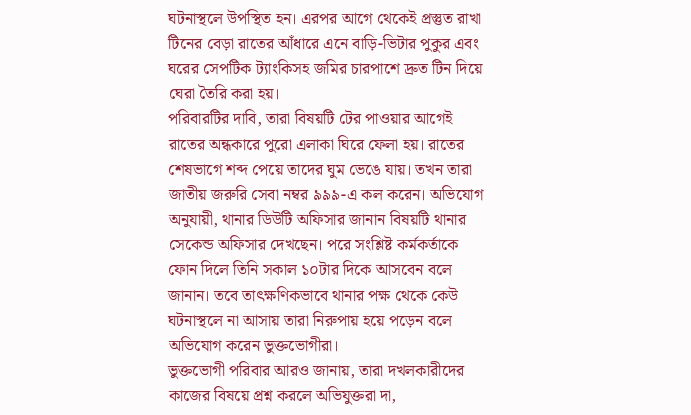ঘটনাস্থলে উপস্থিত হন। এরপর আগে থেকেই প্রস্তুত রাখা টিনের বেড়া রাতের আঁধারে এনে বাড়ি-ভিটার পুকুর এবং ঘরের সেপটিক ট্যাংকিসহ জমির চারপাশে দ্রুত টিন দিয়ে ঘেরা তৈরি করা হয়।
পরিবারটির দাবি, তারা বিষয়টি টের পাওয়ার আগেই রাতের অন্ধকারে পুরো এলাকা ঘিরে ফেলা হয়। রাতের শেষভাগে শব্দ পেয়ে তাদের ঘুম ভেঙে যায়। তখন তারা জাতীয় জরুরি সেবা নম্বর ৯৯৯-এ কল করেন। অভিযোগ অনুযায়ী, থানার ডিউটি অফিসার জানান বিষয়টি থানার সেকেন্ড অফিসার দেখছেন। পরে সংশ্লিষ্ট কর্মকর্তাকে ফোন দিলে তিনি সকাল ১০টার দিকে আসবেন বলে জানান। তবে তাৎক্ষণিকভাবে থানার পক্ষ থেকে কেউ ঘটনাস্থলে না আসায় তারা নিরুপায় হয়ে পড়েন বলে অভিযোগ করেন ভুক্তভোগীরা।
ভুক্তভোগী পরিবার আরও জানায়, তারা দখলকারীদের কাজের বিষয়ে প্রশ্ন করলে অভিযুক্তরা দা,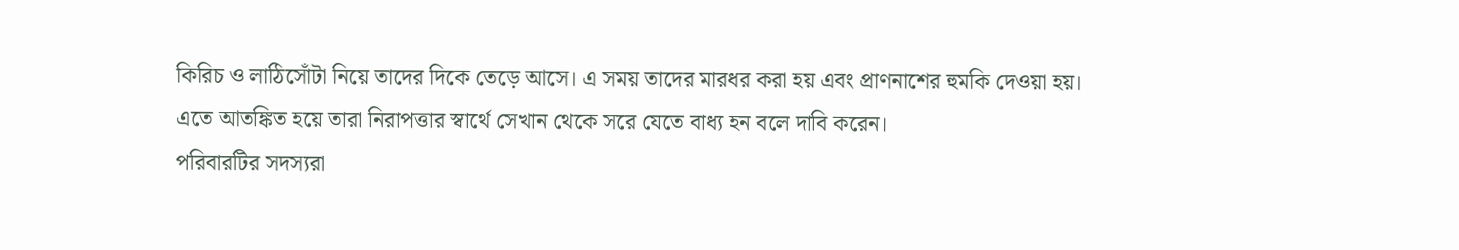কিরিচ ও লাঠিসোঁটা নিয়ে তাদের দিকে তেড়ে আসে। এ সময় তাদের মারধর করা হয় এবং প্রাণনাশের হুমকি দেওয়া হয়। এতে আতঙ্কিত হয়ে তারা নিরাপত্তার স্বার্থে সেখান থেকে সরে যেতে বাধ্য হন বলে দাবি করেন।
পরিবারটির সদস্যরা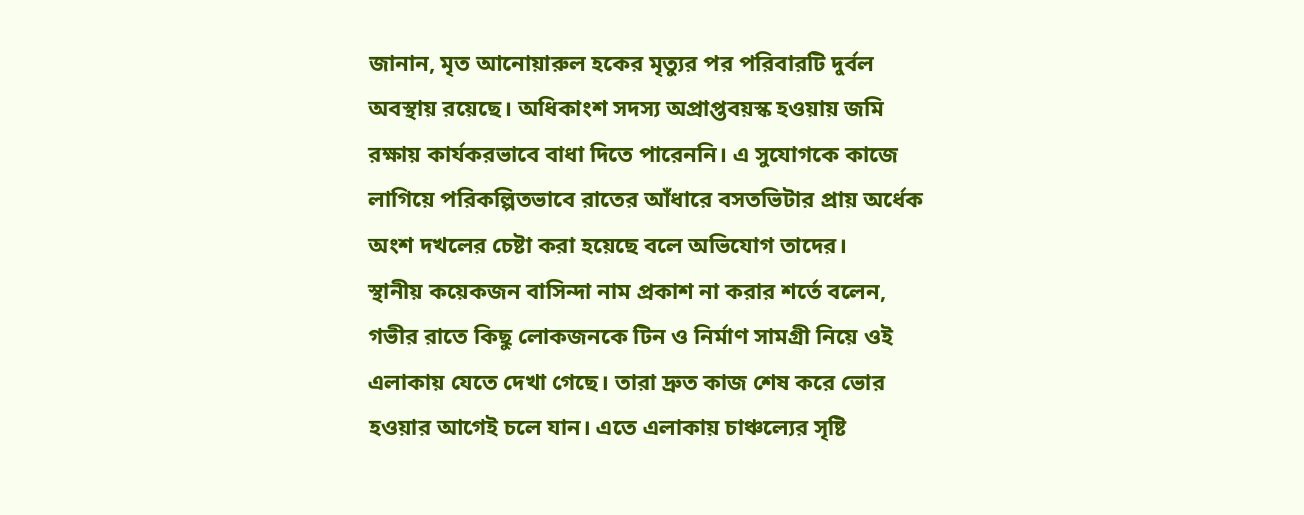জানান, মৃত আনোয়ারুল হকের মৃত্যুর পর পরিবারটি দুর্বল অবস্থায় রয়েছে। অধিকাংশ সদস্য অপ্রাপ্তবয়স্ক হওয়ায় জমি রক্ষায় কার্যকরভাবে বাধা দিতে পারেননি। এ সুযোগকে কাজে লাগিয়ে পরিকল্পিতভাবে রাতের আঁধারে বসতভিটার প্রায় অর্ধেক অংশ দখলের চেষ্টা করা হয়েছে বলে অভিযোগ তাদের।
স্থানীয় কয়েকজন বাসিন্দা নাম প্রকাশ না করার শর্তে বলেন, গভীর রাতে কিছু লোকজনকে টিন ও নির্মাণ সামগ্রী নিয়ে ওই এলাকায় যেতে দেখা গেছে। তারা দ্রুত কাজ শেষ করে ভোর হওয়ার আগেই চলে যান। এতে এলাকায় চাঞ্চল্যের সৃষ্টি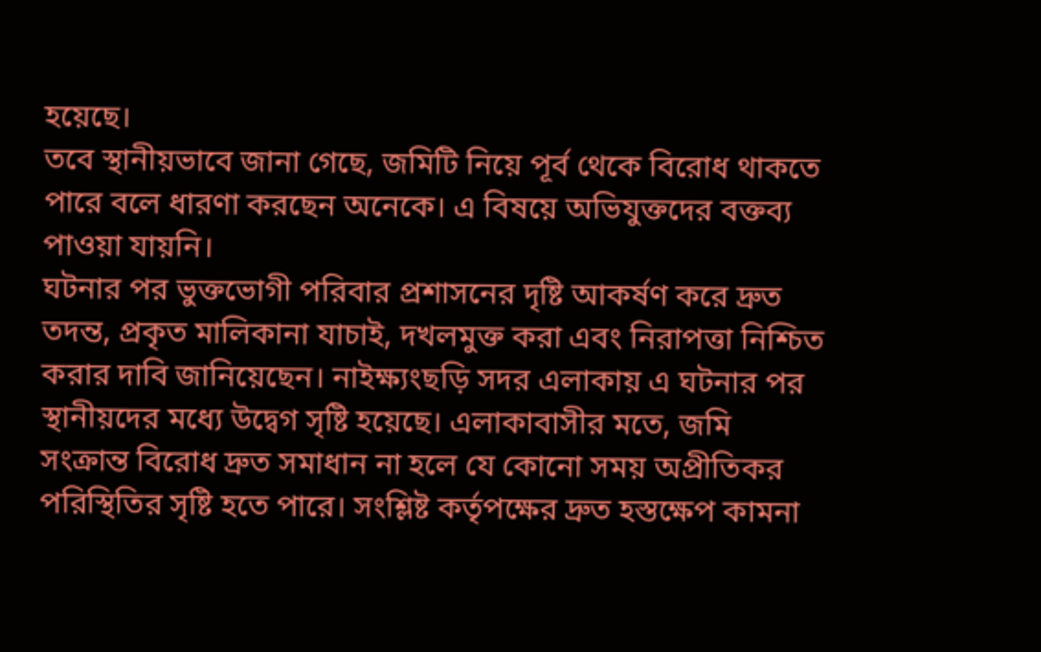হয়েছে।
তবে স্থানীয়ভাবে জানা গেছে, জমিটি নিয়ে পূর্ব থেকে বিরোধ থাকতে পারে বলে ধারণা করছেন অনেকে। এ বিষয়ে অভিযুক্তদের বক্তব্য পাওয়া যায়নি।
ঘটনার পর ভুক্তভোগী পরিবার প্রশাসনের দৃষ্টি আকর্ষণ করে দ্রুত তদন্ত, প্রকৃত মালিকানা যাচাই, দখলমুক্ত করা এবং নিরাপত্তা নিশ্চিত করার দাবি জানিয়েছেন। নাইক্ষ্যংছড়ি সদর এলাকায় এ ঘটনার পর স্থানীয়দের মধ্যে উদ্বেগ সৃষ্টি হয়েছে। এলাকাবাসীর মতে, জমি সংক্রান্ত বিরোধ দ্রুত সমাধান না হলে যে কোনো সময় অপ্রীতিকর পরিস্থিতির সৃষ্টি হতে পারে। সংশ্লিষ্ট কর্তৃপক্ষের দ্রুত হস্তক্ষেপ কামনা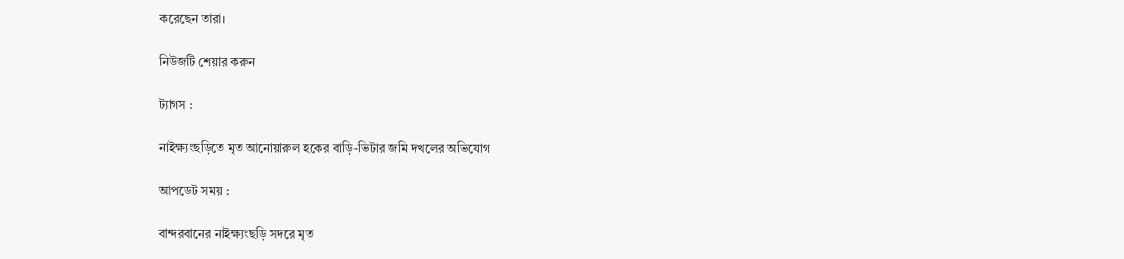করেছেন তারা।

নিউজটি শেয়ার করুন

ট্যাগস :

নাইক্ষ্যংছড়িতে মৃত আনোয়ারুল হকের বাড়ি-ভিটার জমি দখলের অভিযোগ

আপডেট সময় :

বান্দরবানের নাইক্ষ্যংছড়ি সদরে মৃত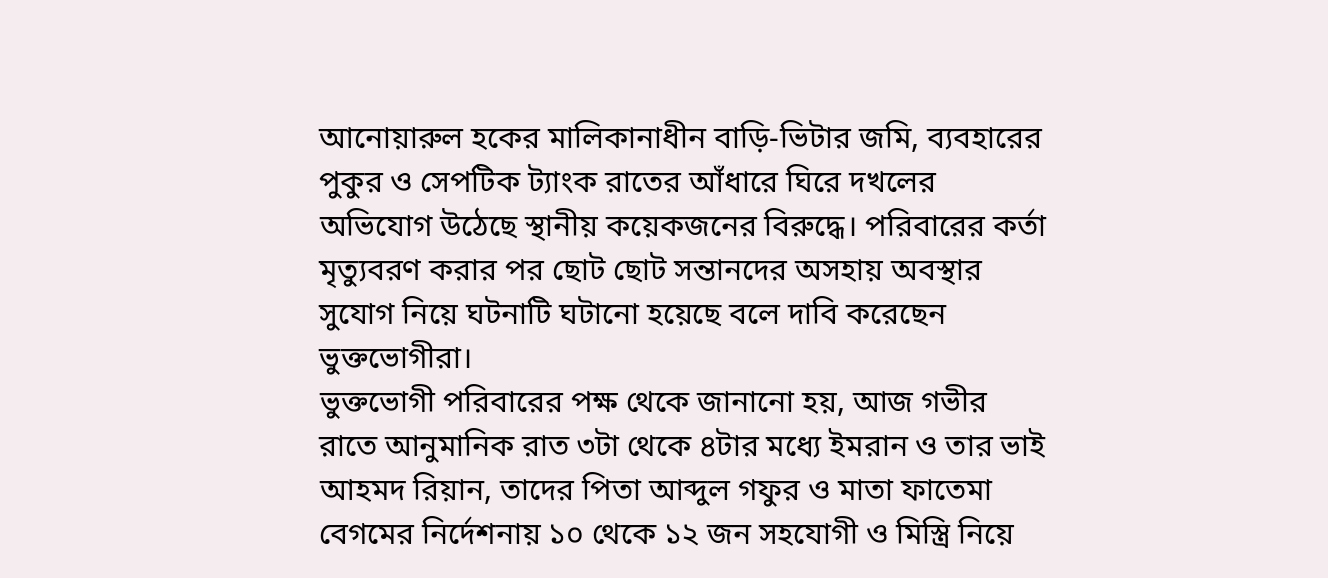আনোয়ারুল হকের মালিকানাধীন বাড়ি-ভিটার জমি, ব্যবহারের পুকুর ও সেপটিক ট্যাংক রাতের আঁধারে ঘিরে দখলের অভিযোগ উঠেছে স্থানীয় কয়েকজনের বিরুদ্ধে। পরিবারের কর্তা মৃত্যুবরণ করার পর ছোট ছোট সন্তানদের অসহায় অবস্থার সুযোগ নিয়ে ঘটনাটি ঘটানো হয়েছে বলে দাবি করেছেন ভুক্তভোগীরা।
ভুক্তভোগী পরিবারের পক্ষ থেকে জানানো হয়, আজ গভীর রাতে আনুমানিক রাত ৩টা থেকে ৪টার মধ্যে ইমরান ও তার ভাই আহমদ রিয়ান, তাদের পিতা আব্দুল গফুর ও মাতা ফাতেমা বেগমের নির্দেশনায় ১০ থেকে ১২ জন সহযোগী ও মিস্ত্রি নিয়ে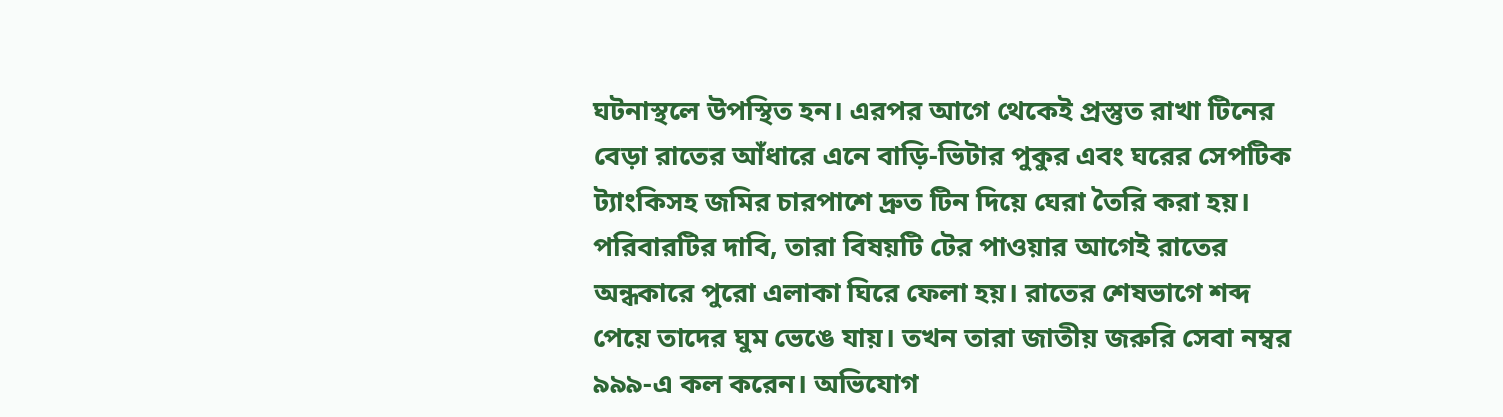ঘটনাস্থলে উপস্থিত হন। এরপর আগে থেকেই প্রস্তুত রাখা টিনের বেড়া রাতের আঁধারে এনে বাড়ি-ভিটার পুকুর এবং ঘরের সেপটিক ট্যাংকিসহ জমির চারপাশে দ্রুত টিন দিয়ে ঘেরা তৈরি করা হয়।
পরিবারটির দাবি, তারা বিষয়টি টের পাওয়ার আগেই রাতের অন্ধকারে পুরো এলাকা ঘিরে ফেলা হয়। রাতের শেষভাগে শব্দ পেয়ে তাদের ঘুম ভেঙে যায়। তখন তারা জাতীয় জরুরি সেবা নম্বর ৯৯৯-এ কল করেন। অভিযোগ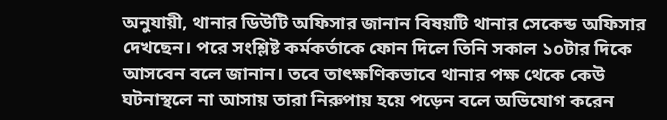অনুযায়ী, থানার ডিউটি অফিসার জানান বিষয়টি থানার সেকেন্ড অফিসার দেখছেন। পরে সংশ্লিষ্ট কর্মকর্তাকে ফোন দিলে তিনি সকাল ১০টার দিকে আসবেন বলে জানান। তবে তাৎক্ষণিকভাবে থানার পক্ষ থেকে কেউ ঘটনাস্থলে না আসায় তারা নিরুপায় হয়ে পড়েন বলে অভিযোগ করেন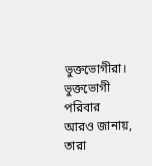ভুক্তভোগীরা।
ভুক্তভোগী পরিবার আরও জানায়, তারা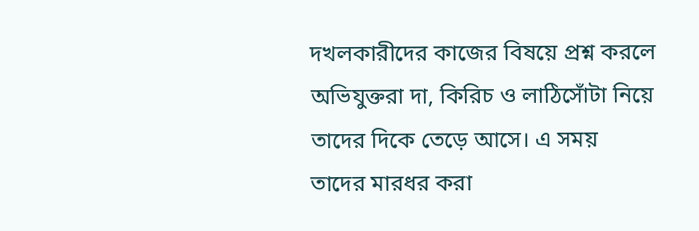দখলকারীদের কাজের বিষয়ে প্রশ্ন করলে অভিযুক্তরা দা, কিরিচ ও লাঠিসোঁটা নিয়ে তাদের দিকে তেড়ে আসে। এ সময় তাদের মারধর করা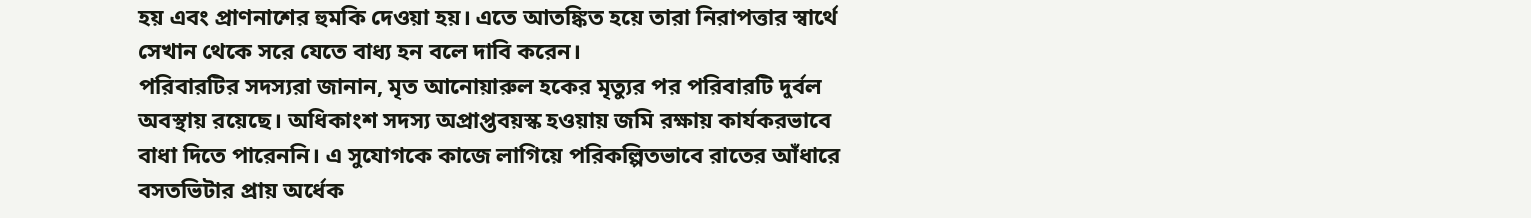হয় এবং প্রাণনাশের হুমকি দেওয়া হয়। এতে আতঙ্কিত হয়ে তারা নিরাপত্তার স্বার্থে সেখান থেকে সরে যেতে বাধ্য হন বলে দাবি করেন।
পরিবারটির সদস্যরা জানান, মৃত আনোয়ারুল হকের মৃত্যুর পর পরিবারটি দুর্বল অবস্থায় রয়েছে। অধিকাংশ সদস্য অপ্রাপ্তবয়স্ক হওয়ায় জমি রক্ষায় কার্যকরভাবে বাধা দিতে পারেননি। এ সুযোগকে কাজে লাগিয়ে পরিকল্পিতভাবে রাতের আঁধারে বসতভিটার প্রায় অর্ধেক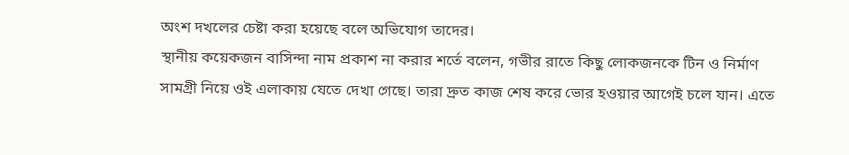অংশ দখলের চেষ্টা করা হয়েছে বলে অভিযোগ তাদের।
স্থানীয় কয়েকজন বাসিন্দা নাম প্রকাশ না করার শর্তে বলেন, গভীর রাতে কিছু লোকজনকে টিন ও নির্মাণ সামগ্রী নিয়ে ওই এলাকায় যেতে দেখা গেছে। তারা দ্রুত কাজ শেষ করে ভোর হওয়ার আগেই চলে যান। এতে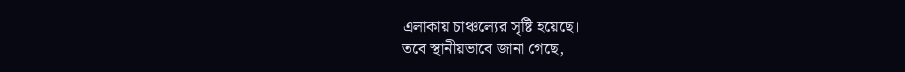এলাকায় চাঞ্চল্যের সৃষ্টি হয়েছে।
তবে স্থানীয়ভাবে জানা গেছে,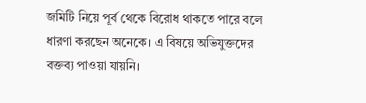জমিটি নিয়ে পূর্ব থেকে বিরোধ থাকতে পারে বলে ধারণা করছেন অনেকে। এ বিষয়ে অভিযুক্তদের বক্তব্য পাওয়া যায়নি।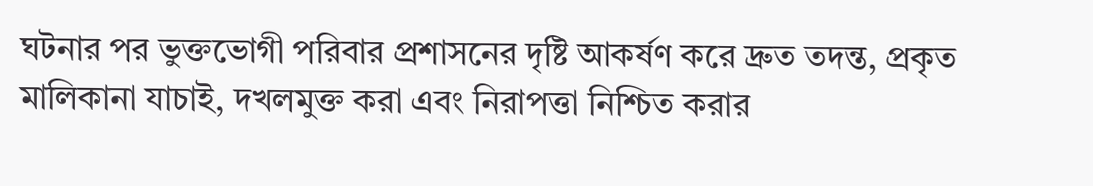ঘটনার পর ভুক্তভোগী পরিবার প্রশাসনের দৃষ্টি আকর্ষণ করে দ্রুত তদন্ত, প্রকৃত মালিকানা যাচাই, দখলমুক্ত করা এবং নিরাপত্তা নিশ্চিত করার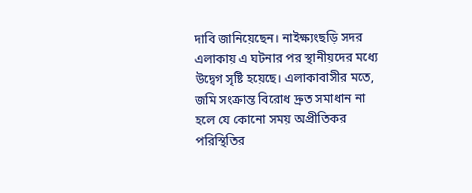দাবি জানিয়েছেন। নাইক্ষ্যংছড়ি সদর এলাকায় এ ঘটনার পর স্থানীয়দের মধ্যে উদ্বেগ সৃষ্টি হয়েছে। এলাকাবাসীর মতে, জমি সংক্রান্ত বিরোধ দ্রুত সমাধান না হলে যে কোনো সময় অপ্রীতিকর পরিস্থিতির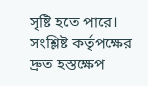সৃষ্টি হতে পারে। সংশ্লিষ্ট কর্তৃপক্ষের দ্রুত হস্তক্ষেপ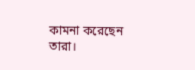কামনা করেছেন তারা।